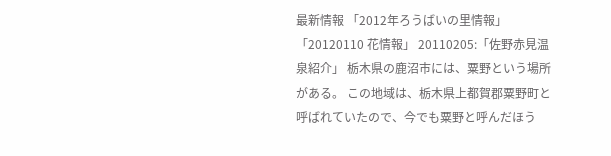最新情報 「2012年ろうばいの里情報」
「20120110 花情報」 20110205:「佐野赤見温泉紹介」 栃木県の鹿沼市には、粟野という場所がある。 この地域は、栃木県上都賀郡粟野町と呼ばれていたので、今でも粟野と呼んだほう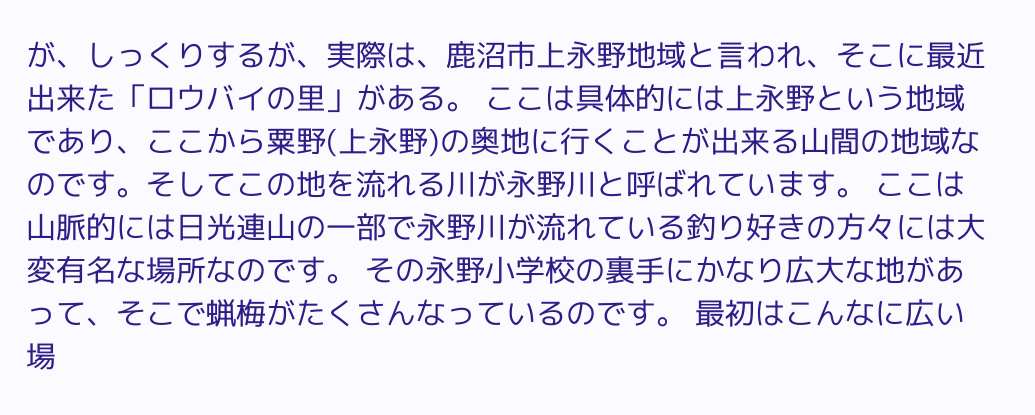が、しっくりするが、実際は、鹿沼市上永野地域と言われ、そこに最近出来た「ロウバイの里」がある。 ここは具体的には上永野という地域であり、ここから粟野(上永野)の奥地に行くことが出来る山間の地域なのです。そしてこの地を流れる川が永野川と呼ばれています。 ここは山脈的には日光連山の一部で永野川が流れている釣り好きの方々には大変有名な場所なのです。 その永野小学校の裏手にかなり広大な地があって、そこで蝋梅がたくさんなっているのです。 最初はこんなに広い場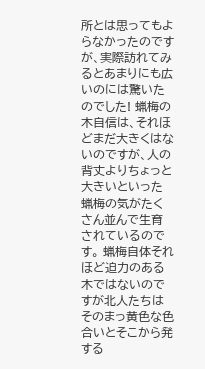所とは思ってもよらなかったのですが、実際訪れてみるとあまりにも広いのには驚いたのでした! 蝋梅の木自信は、それほどまだ大きくはないのですが、人の背丈よりちょっと大きいといった蝋梅の気がたくさん並んで生育されているのです。 蝋梅自体それほど迫力のある木ではないのですが北人たちはそのまっ黄色な色合いとそこから発する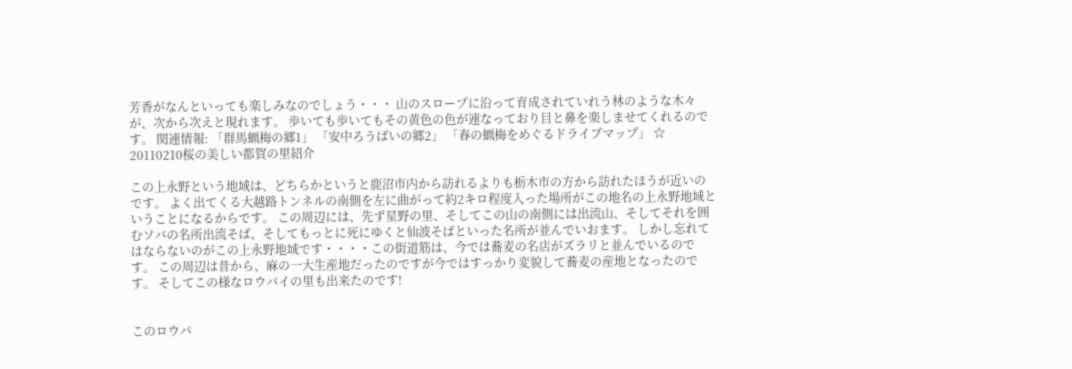芳香がなんといっても楽しみなのでしょう・・・ 山のスロープに沿って育成されていれう林のような木々が、次から次えと現れます。 歩いても歩いてもその黄色の色が連なっており目と鼻を楽しませてくれるのです。 関連情報: 「群馬蝋梅の郷1」 「安中ろうばいの郷2」 「春の蝋梅をめぐるドライブマップ」 ☆ 20110210桜の美しい都賀の里紹介

この上永野という地域は、どちらかというと鹿沼市内から訪れるよりも栃木市の方から訪れたほうが近いのです。 よく出てくる大越路トンネルの南側を左に曲がって約2キロ程度入った場所がこの地名の上永野地域ということになるからです。 この周辺には、先ず星野の里、そしてこの山の南側には出流山、そしてそれを囲むソバの名所出流そば、そしてもっとに死にゆくと仙波そばといった名所が並んでいおます。 しかし忘れてはならないのがこの上永野地域です・・・・この街道筋は、今では蕎麦の名店がズラリと並んでいるのです。 この周辺は昔から、麻の一大生産地だったのですが今ではすっかり変貌して蕎麦の産地となったのです。 そしてこの様なロウバイの里も出来たのです!


このロウバ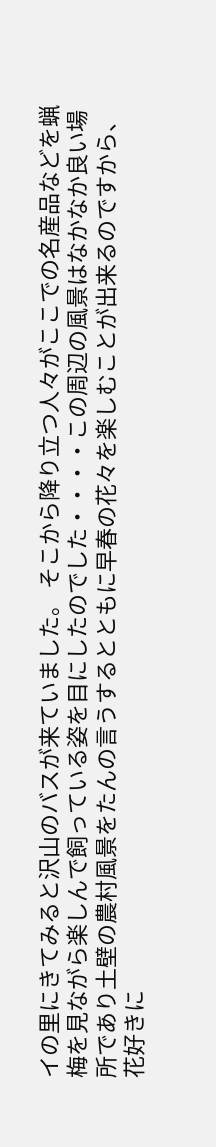イの里にきてみると沢山のバスが来ていました。 そこから降り立つ人々がここでの名産品などを蝋梅を見ながら楽しんで飼っている姿を目にしたのでした・・・・この周辺の風景はなかなか良い場所であり土壁の農村風景をたんの言うするとともに早春の花々を楽しむことが出来るのですから、花好きに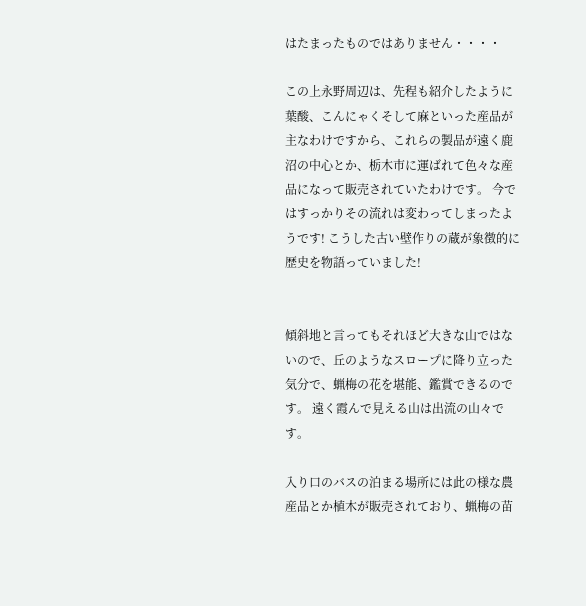はたまったものではありません・・・・

この上永野周辺は、先程も紹介したように葉酸、こんにゃくそして麻といった産品が主なわけですから、これらの製品が遠く鹿沼の中心とか、栃木市に運ばれて色々な産品になって販売されていたわけです。 今ではすっかりその流れは変わってしまったようです! こうした古い壁作りの蔵が象徴的に歴史を物語っていました!


傾斜地と言ってもそれほど大きな山ではないので、丘のようなスロープに降り立った気分で、蝋梅の花を堪能、鑑賞できるのです。 遠く霞んで見える山は出流の山々です。

入り口のバスの泊まる場所には此の様な農産品とか植木が販売されており、蝋梅の苗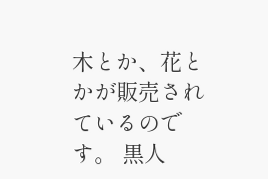木とか、花とかが販売されているのです。 黒人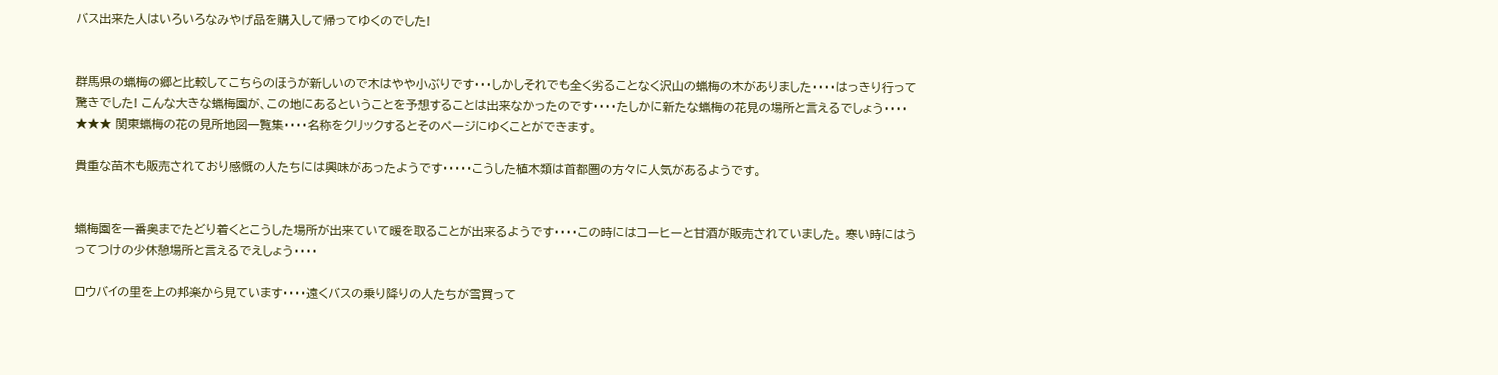バス出来た人はいろいろなみやげ品を購入して帰ってゆくのでした!


群馬県の蝋梅の郷と比較してこちらのほうが新しいので木はやや小ぶりです・・・しかしそれでも全く劣ることなく沢山の蝋梅の木がありました・・・・はっきり行って驚きでした! こんな大きな蝋梅園が、この地にあるということを予想することは出来なかったのです・・・・たしかに新たな蝋梅の花見の場所と言えるでしょう・・・・
★★★ 関東蝋梅の花の見所地図一覧集・・・・名称をクリックするとそのページにゆくことができます。

貴重な苗木も販売されており感慨の人たちには興味があったようです・・・・・こうした植木類は首都圏の方々に人気があるようです。


蝋梅園を一番奥までたどり着くとこうした場所が出来ていて暖を取ることが出来るようです・・・・この時にはコーヒーと甘酒が販売されていました。 寒い時にはうってつけの少休憩場所と言えるでえしょう・・・・

ロウバイの里を上の邦楽から見ています・・・・遠くバスの乗り降りの人たちが雪買って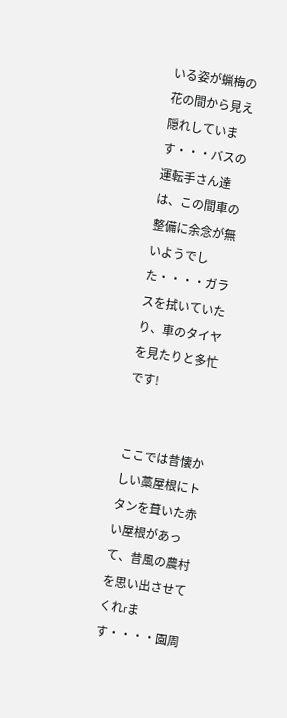いる姿が蝋梅の花の間から見え隠れしています・・・バスの運転手さん達は、この間車の整備に余念が無いようでした・・・・ガラスを拭いていたり、車のタイヤを見たりと多忙です!


ここでは昔懐かしい藁屋根にトタンを葺いた赤い屋根があって、昔風の農村を思い出させてくれrます・・・・園周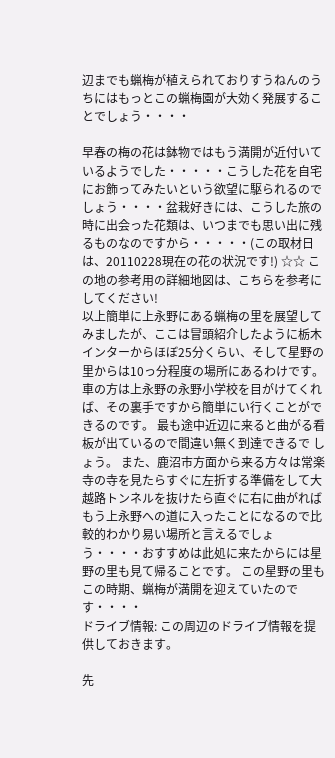辺までも蝋梅が植えられておりすうねんのうちにはもっとこの蝋梅園が大効く発展することでしょう・・・・

早春の梅の花は鉢物ではもう満開が近付いているようでした・・・・・こうした花を自宅にお飾ってみたいという欲望に駆られるのでしょう・・・・盆栽好きには、こうした旅の時に出会った花類は、いつまでも思い出に残るものなのですから・・・・・(この取材日は、20110228現在の花の状況です!) ☆☆ この地の参考用の詳細地図は、こちらを参考にしてください!
以上簡単に上永野にある蝋梅の里を展望してみましたが、ここは冒頭紹介したように栃木インターからほぼ25分くらい、そして星野の里からは10っ分程度の場所にあるわけです。 車の方は上永野の永野小学校を目がけてくれば、その裏手ですから簡単にい行くことができるのです。 最も途中近辺に来ると曲がる看板が出ているので間違い無く到達できるで しょう。 また、鹿沼市方面から来る方々は常楽寺の寺を見たらすぐに左折する準備をして大越路トンネルを抜けたら直ぐに右に曲がればもう上永野への道に入ったことになるので比較的わかり易い場所と言えるでしょう・・・・おすすめは此処に来たからには星野の里も見て帰ることです。 この星野の里もこの時期、蝋梅が満開を迎えていたのです・・・・
ドライブ情報: この周辺のドライブ情報を提供しておきます。

先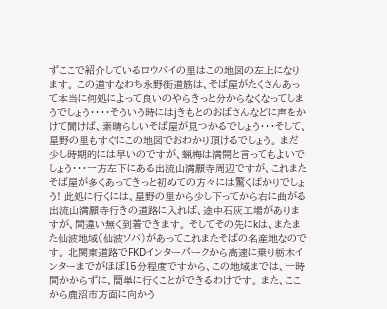ずここで紹介しているロウバイの里はこの地図の左上になります。 この道すなわち永野街道筋は、そば屋がたくさんあって本当に何処によって良いのやらきっと分からなくなってしまうでしょう・・・・そういう時にはjきもとのおばさんなどに声をかけて聞けば、素晴らしいそば屋が見つかるでしょう・・・そして、星野の里もすぐにこの地図でおわかり頂けるでしょう。 まだ少し時期的には早いのですが、蝋梅は満開と言ってもよいでしょう・・・一方左下にある出流山満願寺周辺ですが、これまたそば屋が多くあってきっと初めての方々には驚くばかりでしょう! 此処に行くには、星野の里から少し下ってから右に曲がる出流山満願寺行きの道路に入れば、途中石灰工場がありますが、間違い無く到着できます。 そしてその先にkは、またまた仙波地域(仙波ソバ)があってこれまたそばの名産地なのです。 北関東道路でFKDインターパークから高速に乗り栃木インターまでがほぼ15分程度ですから、この地域までは、一時間かからずに、簡単に行くことができるわけです。 また、ここから鹿沼市方面に向かう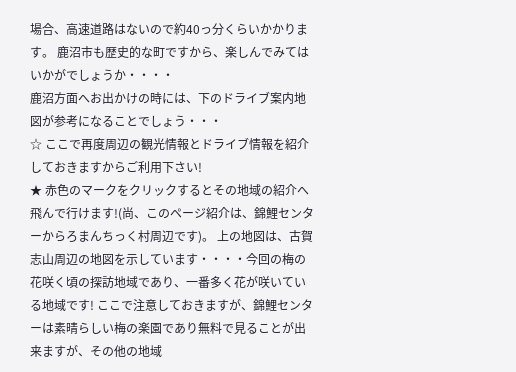場合、高速道路はないので約40っ分くらいかかります。 鹿沼市も歴史的な町ですから、楽しんでみてはいかがでしょうか・・・・
鹿沼方面へお出かけの時には、下のドライブ案内地図が参考になることでしょう・・・
☆ ここで再度周辺の観光情報とドライブ情報を紹介しておきますからご利用下さい!
★ 赤色のマークをクリックするとその地域の紹介へ飛んで行けます!(尚、このページ紹介は、錦鯉センターからろまんちっく村周辺です)。 上の地図は、古賀志山周辺の地図を示しています・・・・今回の梅の花咲く頃の探訪地域であり、一番多く花が咲いている地域です! ここで注意しておきますが、錦鯉センターは素晴らしい梅の楽園であり無料で見ることが出来ますが、その他の地域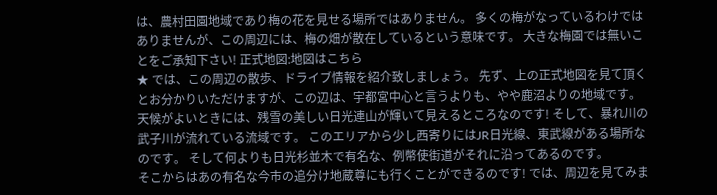は、農村田園地域であり梅の花を見せる場所ではありません。 多くの梅がなっているわけではありませんが、この周辺には、梅の畑が散在しているという意味です。 大きな梅園では無いことをご承知下さい! 正式地図:地図はこちら
★ では、この周辺の散歩、ドライブ情報を紹介致しましょう。 先ず、上の正式地図を見て頂くとお分かりいただけますが、この辺は、宇都宮中心と言うよりも、やや鹿沼よりの地域です。 天候がよいときには、残雪の美しい日光連山が輝いて見えるところなのです! そして、暴れ川の武子川が流れている流域です。 このエリアから少し西寄りにはJR日光線、東武線がある場所なのです。 そして何よりも日光杉並木で有名な、例幣使街道がそれに沿ってあるのです。
そこからはあの有名な今市の追分け地蔵尊にも行くことができるのです! では、周辺を見てみま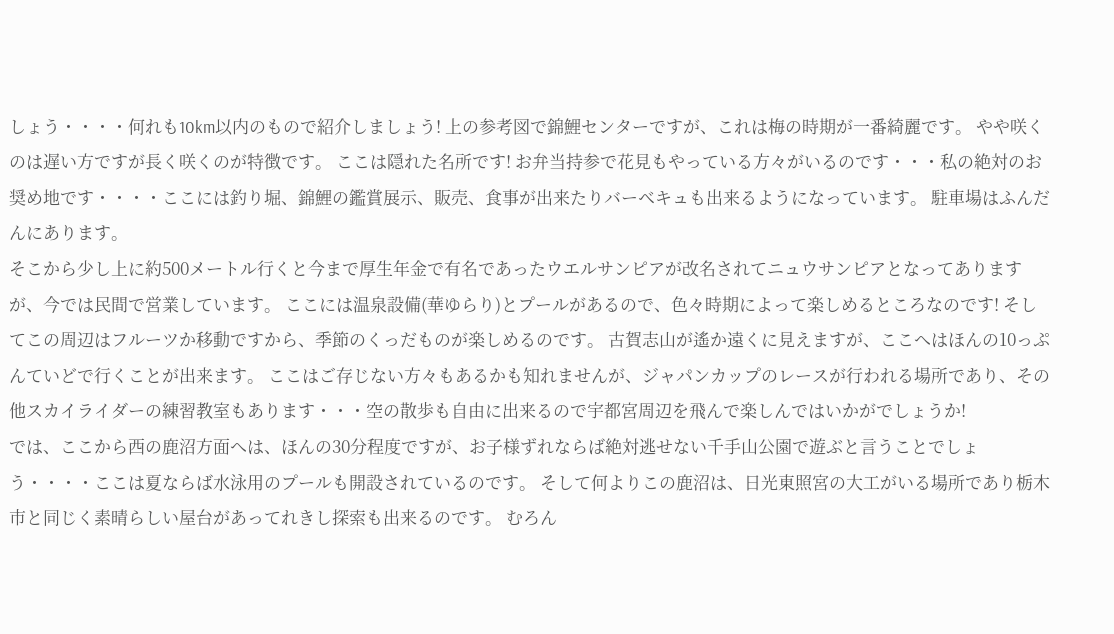しょう・・・・何れも10km以内のもので紹介しましょう! 上の参考図で錦鯉センターですが、これは梅の時期が一番綺麗です。 やや咲くのは遅い方ですが長く咲くのが特徴です。 ここは隠れた名所です! お弁当持参で花見もやっている方々がいるのです・・・私の絶対のお奨め地です・・・・ここには釣り堀、錦鯉の鑑賞展示、販売、食事が出来たりバーベキュも出来るようになっています。 駐車場はふんだんにあります。
そこから少し上に約500メートル行くと今まで厚生年金で有名であったウエルサンピアが改名されてニュウサンピアとなってありますが、今では民間で営業しています。 ここには温泉設備(華ゆらり)とプールがあるので、色々時期によって楽しめるところなのです! そしてこの周辺はフルーツか移動ですから、季節のくっだものが楽しめるのです。 古賀志山が遙か遠くに見えますが、ここへはほんの10っぷんていどで行くことが出来ます。 ここはご存じない方々もあるかも知れませんが、ジャパンカップのレースが行われる場所であり、その他スカイライダーの練習教室もあります・・・空の散歩も自由に出来るので宇都宮周辺を飛んで楽しんではいかがでしょうか!
では、ここから西の鹿沼方面へは、ほんの30分程度ですが、お子様ずれならば絶対逃せない千手山公園で遊ぶと言うことでしょう・・・・ここは夏ならば水泳用のプールも開設されているのです。 そして何よりこの鹿沼は、日光東照宮の大工がいる場所であり栃木市と同じく素晴らしい屋台があってれきし探索も出来るのです。 むろん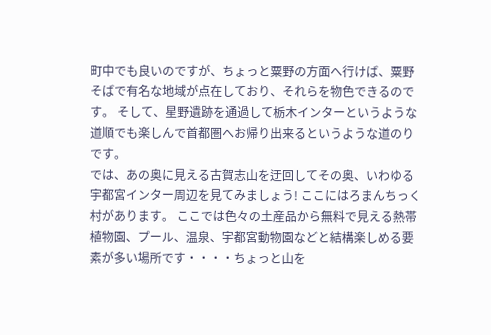町中でも良いのですが、ちょっと粟野の方面へ行けば、粟野そばで有名な地域が点在しており、それらを物色できるのです。 そして、星野遺跡を通過して栃木インターというような道順でも楽しんで首都圏へお帰り出来るというような道のりです。
では、あの奥に見える古賀志山を迂回してその奥、いわゆる宇都宮インター周辺を見てみましょう! ここにはろまんちっく村があります。 ここでは色々の土産品から無料で見える熱帯植物園、プール、温泉、宇都宮動物園などと結構楽しめる要素が多い場所です・・・・ちょっと山を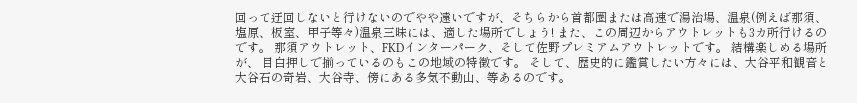回って迂回しないと行けないのでやや遠いですが、そちらから首都圏または高速で湯治場、温泉(例えば那須、塩原、板室、甲子等々)温泉三昧には、適した場所でしょう! また、この周辺からアウトレットも3カ所行けるのです。 那須アウトレット、FKDインターパーク、そして佐野プレミアムアウトレットです。 結構楽しめる場所が、 目白押しで揃っているのもこの地域の特徴です。 そして、歴史的に鑑賞したい方々には、大谷平和観音と大谷石の奇岩、大谷寺、傍にある多気不動山、等あるのです。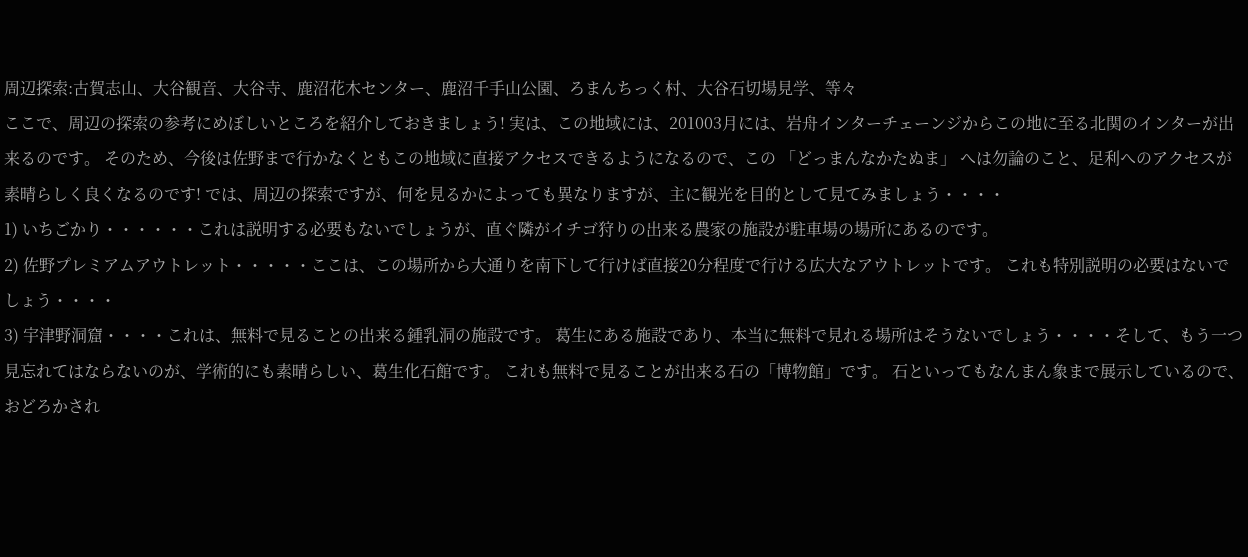周辺探索:古賀志山、大谷観音、大谷寺、鹿沼花木センター、鹿沼千手山公園、ろまんちっく村、大谷石切場見学、等々
ここで、周辺の探索の参考にめぼしいところを紹介しておきましょう! 実は、この地域には、201003月には、岩舟インターチェーンジからこの地に至る北関のインターが出来るのです。 そのため、今後は佐野まで行かなくともこの地域に直接アクセスできるようになるので、この 「どっまんなかたぬま」 へは勿論のこと、足利へのアクセスが素晴らしく良くなるのです! では、周辺の探索ですが、何を見るかによっても異なりますが、主に観光を目的として見てみましょう・・・・
1) いちごかり・・・・・・これは説明する必要もないでしょうが、直ぐ隣がイチゴ狩りの出来る農家の施設が駐車場の場所にあるのです。
2) 佐野プレミアムアウトレット・・・・・ここは、この場所から大通りを南下して行けば直接20分程度で行ける広大なアウトレットです。 これも特別説明の必要はないでしょう・・・・
3) 宇津野洞窟・・・・これは、無料で見ることの出来る鍾乳洞の施設です。 葛生にある施設であり、本当に無料で見れる場所はそうないでしょう・・・・そして、もう一つ見忘れてはならないのが、学術的にも素晴らしい、葛生化石館です。 これも無料で見ることが出来る石の「博物館」です。 石といってもなんまん象まで展示しているので、おどろかされ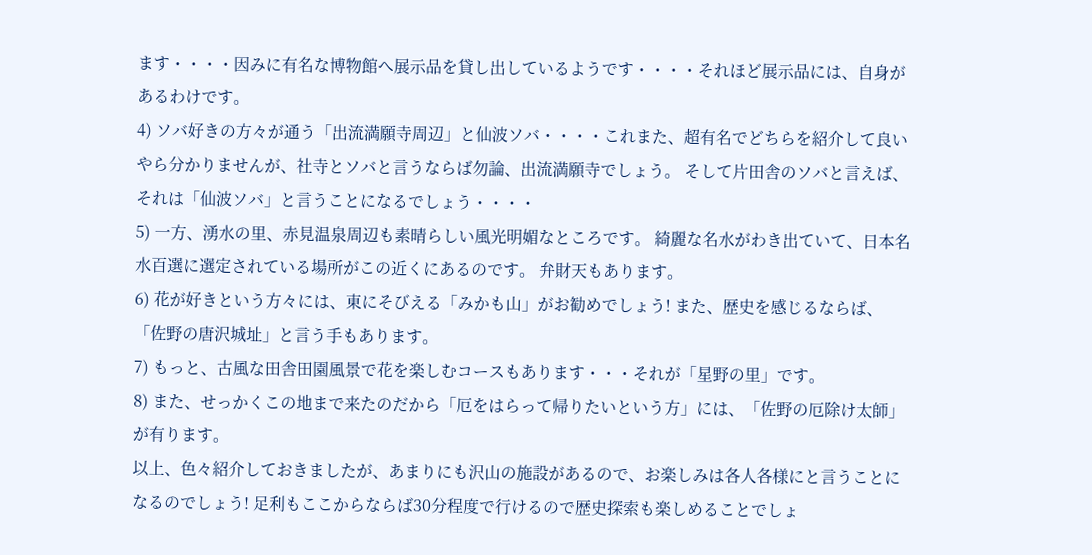ます・・・・因みに有名な博物館へ展示品を貸し出しているようです・・・・それほど展示品には、自身があるわけです。
4) ソバ好きの方々が通う「出流満願寺周辺」と仙波ソバ・・・・これまた、超有名でどちらを紹介して良いやら分かりませんが、社寺とソバと言うならば勿論、出流満願寺でしょう。 そして片田舎のソバと言えば、それは「仙波ソバ」と言うことになるでしょう・・・・
5) 一方、湧水の里、赤見温泉周辺も素晴らしい風光明媚なところです。 綺麗な名水がわき出ていて、日本名水百選に選定されている場所がこの近くにあるのです。 弁財天もあります。
6) 花が好きという方々には、東にそびえる「みかも山」がお勧めでしょう! また、歴史を感じるならば、「佐野の唐沢城址」と言う手もあります。
7) もっと、古風な田舎田園風景で花を楽しむコースもあります・・・それが「星野の里」です。
8) また、せっかくこの地まで来たのだから「厄をはらって帰りたいという方」には、「佐野の厄除け太師」 が有ります。
以上、色々紹介しておきましたが、あまりにも沢山の施設があるので、お楽しみは各人各様にと言うことになるのでしょう! 足利もここからならば30分程度で行けるので歴史探索も楽しめることでしょ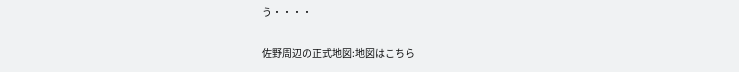う・・・・

佐野周辺の正式地図:地図はこちら